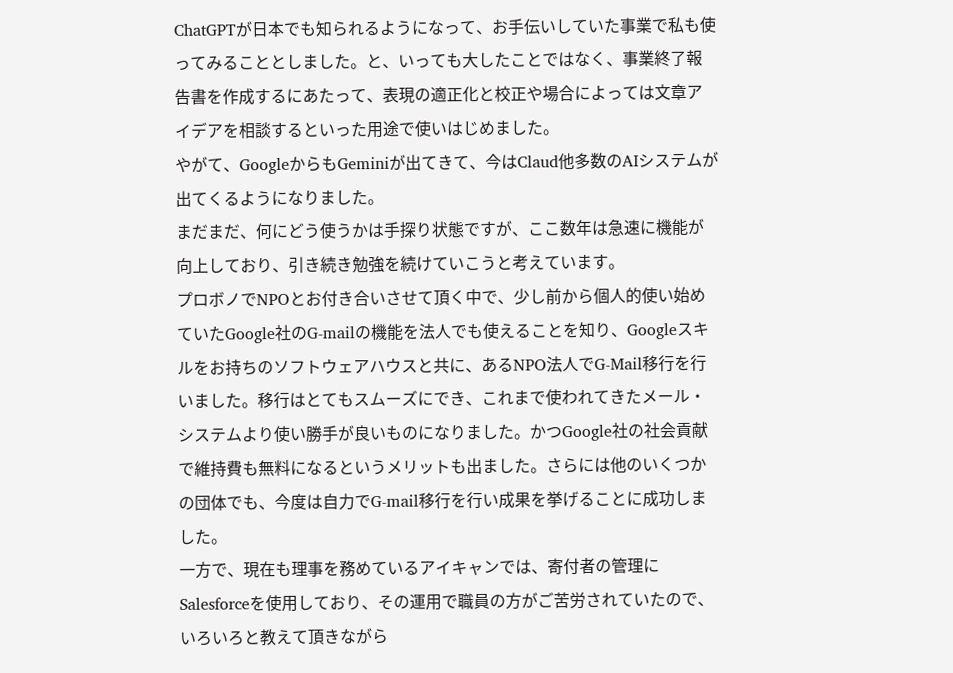ChatGPTが日本でも知られるようになって、お手伝いしていた事業で私も使ってみることとしました。と、いっても大したことではなく、事業終了報告書を作成するにあたって、表現の適正化と校正や場合によっては文章アイデアを相談するといった用途で使いはじめました。
やがて、GoogleからもGeminiが出てきて、今はClaud他多数のAIシステムが出てくるようになりました。
まだまだ、何にどう使うかは手探り状態ですが、ここ数年は急速に機能が向上しており、引き続き勉強を続けていこうと考えています。
プロボノでNPOとお付き合いさせて頂く中で、少し前から個人的使い始めていたGoogle社のG-mailの機能を法人でも使えることを知り、Googleスキルをお持ちのソフトウェアハウスと共に、あるNPO法人でG-Mail移行を行いました。移行はとてもスムーズにでき、これまで使われてきたメール・システムより使い勝手が良いものになりました。かつGoogle社の社会貢献で維持費も無料になるというメリットも出ました。さらには他のいくつかの団体でも、今度は自力でG-mail移行を行い成果を挙げることに成功しました。
一方で、現在も理事を務めているアイキャンでは、寄付者の管理にSalesforceを使用しており、その運用で職員の方がご苦労されていたので、いろいろと教えて頂きながら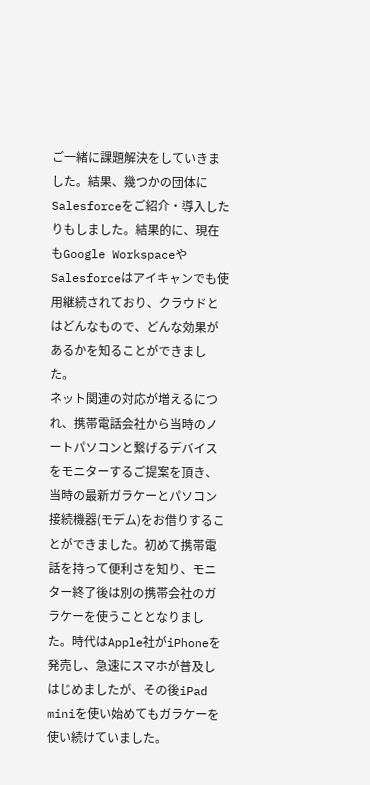ご一緒に課題解決をしていきました。結果、幾つかの団体にSalesforceをご紹介・導入したりもしました。結果的に、現在もGoogle WorkspaceやSalesforceはアイキャンでも使用継続されており、クラウドとはどんなもので、どんな効果があるかを知ることができました。
ネット関連の対応が増えるにつれ、携帯電話会社から当時のノートパソコンと繋げるデバイスをモニターするご提案を頂き、当時の最新ガラケーとパソコン接続機器(モデム)をお借りすることができました。初めて携帯電話を持って便利さを知り、モニター終了後は別の携帯会社のガラケーを使うこととなりました。時代はApple社がiPhoneを発売し、急速にスマホが普及しはじめましたが、その後iPad miniを使い始めてもガラケーを使い続けていました。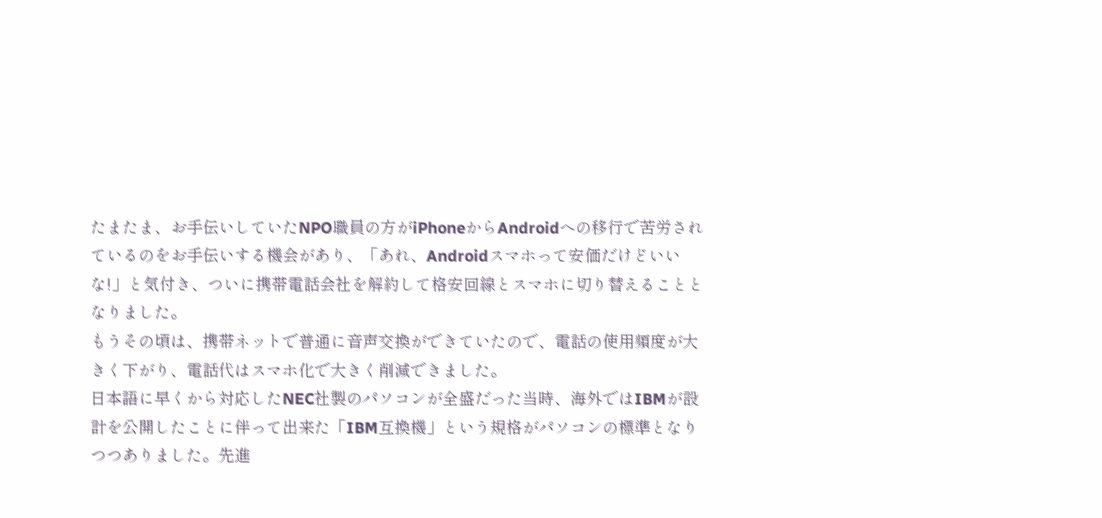たまたま、お手伝いしていたNPO職員の方がiPhoneからAndroidへの移行で苦労されているのをお手伝いする機会があり、「あれ、Androidスマホって安価だけどいいな!」と気付き、ついに携帯電話会社を解約して格安回線とスマホに切り替えることとなりました。
もうその頃は、携帯ネットで普通に音声交換ができていたので、電話の使用頻度が大きく下がり、電話代はスマホ化で大きく削減できました。
日本語に早くから対応したNEC社製のパソコンが全盛だった当時、海外ではIBMが設計を公開したことに伴って出来た「IBM互換機」という規格がパソコンの標準となりつつありました。先進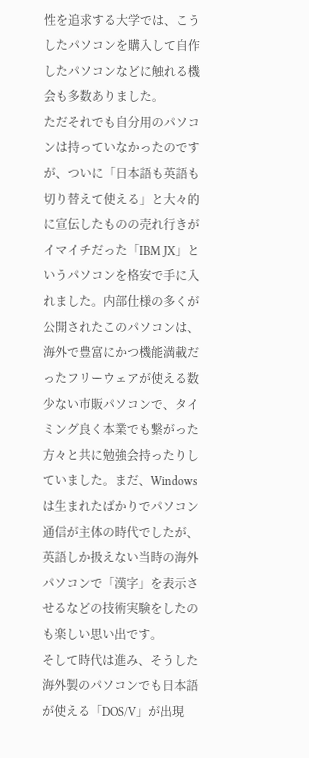性を追求する大学では、こうしたパソコンを購入して自作したパソコンなどに触れる機会も多数ありました。
ただそれでも自分用のパソコンは持っていなかったのですが、ついに「日本語も英語も切り替えて使える」と大々的に宣伝したものの売れ行きがイマイチだった「IBM JX」というパソコンを格安で手に入れました。内部仕様の多くが公開されたこのパソコンは、海外で豊富にかつ機能満載だったフリーウェアが使える数少ない市販パソコンで、タイミング良く本業でも繋がった方々と共に勉強会持ったりしていました。まだ、Windowsは生まれたばかりでパソコン通信が主体の時代でしたが、英語しか扱えない当時の海外パソコンで「漢字」を表示させるなどの技術実験をしたのも楽しい思い出です。
そして時代は進み、そうした海外製のパソコンでも日本語が使える「DOS/V」が出現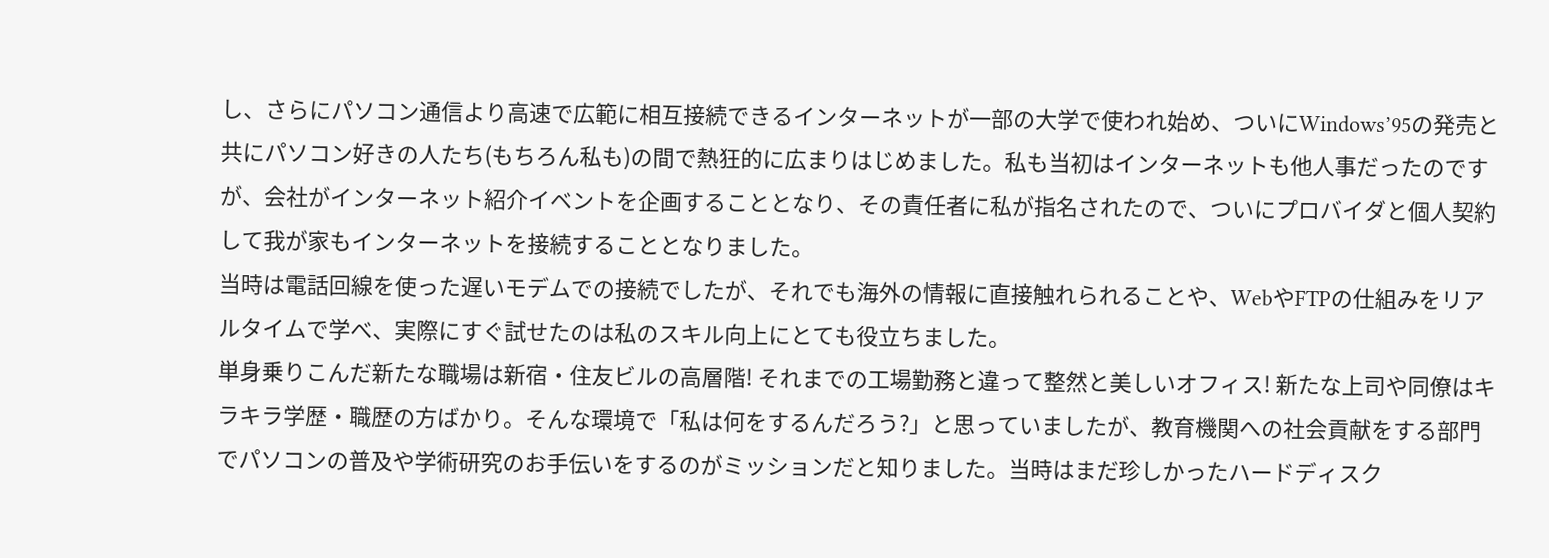し、さらにパソコン通信より高速で広範に相互接続できるインターネットが一部の大学で使われ始め、ついにWindows’95の発売と共にパソコン好きの人たち(もちろん私も)の間で熱狂的に広まりはじめました。私も当初はインターネットも他人事だったのですが、会社がインターネット紹介イベントを企画することとなり、その責任者に私が指名されたので、ついにプロバイダと個人契約して我が家もインターネットを接続することとなりました。
当時は電話回線を使った遅いモデムでの接続でしたが、それでも海外の情報に直接触れられることや、WebやFTPの仕組みをリアルタイムで学べ、実際にすぐ試せたのは私のスキル向上にとても役立ちました。
単身乗りこんだ新たな職場は新宿・住友ビルの高層階! それまでの工場勤務と違って整然と美しいオフィス! 新たな上司や同僚はキラキラ学歴・職歴の方ばかり。そんな環境で「私は何をするんだろう?」と思っていましたが、教育機関への社会貢献をする部門でパソコンの普及や学術研究のお手伝いをするのがミッションだと知りました。当時はまだ珍しかったハードディスク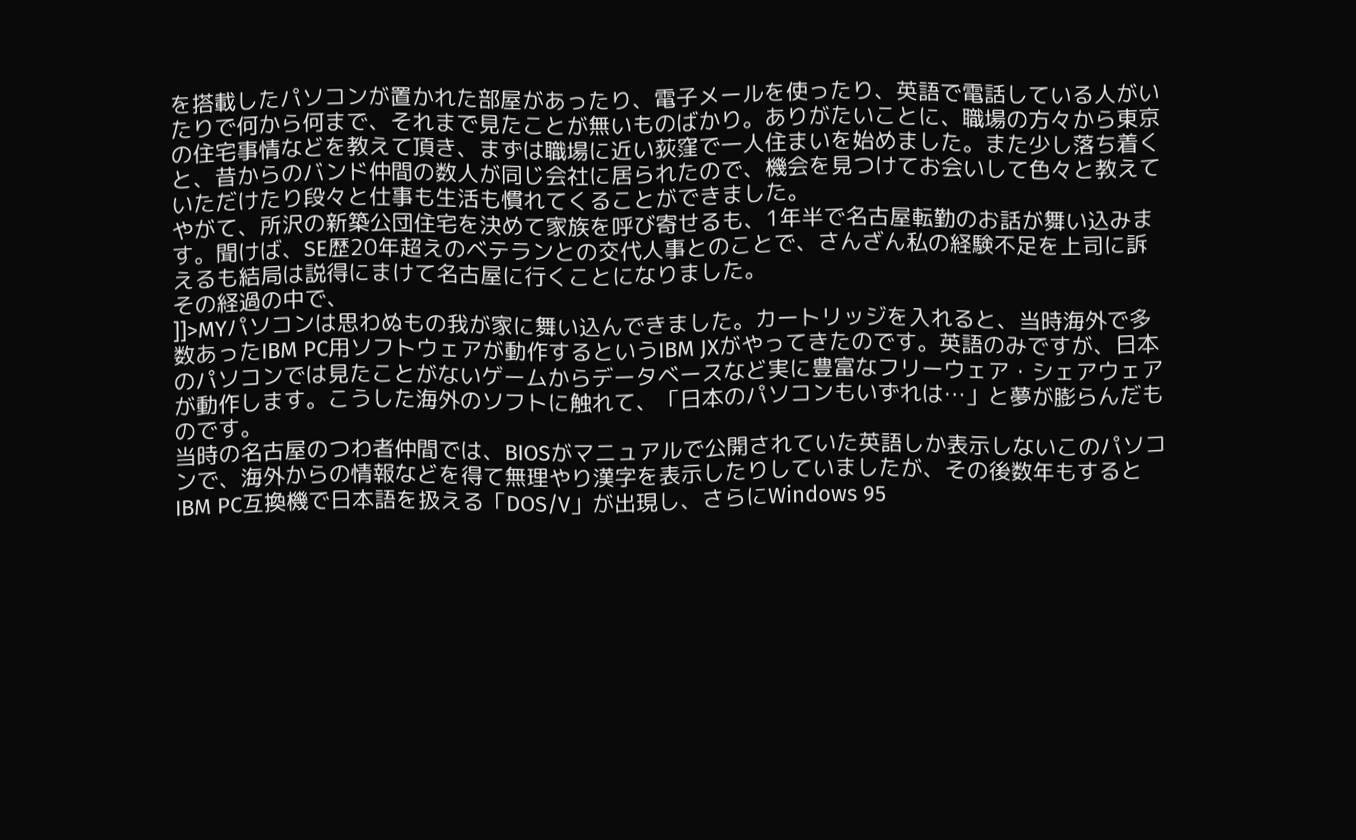を搭載したパソコンが置かれた部屋があったり、電子メールを使ったり、英語で電話している人がいたりで何から何まで、それまで見たことが無いものばかり。ありがたいことに、職場の方々から東京の住宅事情などを教えて頂き、まずは職場に近い荻窪で一人住まいを始めました。また少し落ち着くと、昔からのバンド仲間の数人が同じ会社に居られたので、機会を見つけてお会いして色々と教えていただけたり段々と仕事も生活も慣れてくることができました。
やがて、所沢の新築公団住宅を決めて家族を呼び寄せるも、1年半で名古屋転勤のお話が舞い込みます。聞けば、SE歴20年超えのベテランとの交代人事とのことで、さんざん私の経験不足を上司に訴えるも結局は説得にまけて名古屋に行くことになりました。
その経過の中で、
]]>MYパソコンは思わぬもの我が家に舞い込んできました。カートリッジを入れると、当時海外で多数あったIBM PC用ソフトウェアが動作するというIBM JXがやってきたのです。英語のみですが、日本のパソコンでは見たことがないゲームからデータベースなど実に豊富なフリーウェア・シェアウェアが動作します。こうした海外のソフトに触れて、「日本のパソコンもいずれは…」と夢が膨らんだものです。
当時の名古屋のつわ者仲間では、BIOSがマニュアルで公開されていた英語しか表示しないこのパソコンで、海外からの情報などを得て無理やり漢字を表示したりしていましたが、その後数年もするとIBM PC互換機で日本語を扱える「DOS/V」が出現し、さらにWindows 95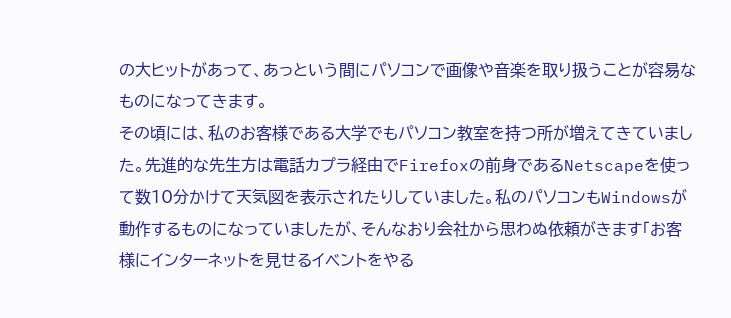の大ヒットがあって、あっという間にパソコンで画像や音楽を取り扱うことが容易なものになってきます。
その頃には、私のお客様である大学でもパソコン教室を持つ所が増えてきていました。先進的な先生方は電話カプラ経由でFirefoxの前身であるNetscapeを使って数10分かけて天気図を表示されたりしていました。私のパソコンもWindowsが動作するものになっていましたが、そんなおり会社から思わぬ依頼がきます「お客様にインターネットを見せるイベントをやる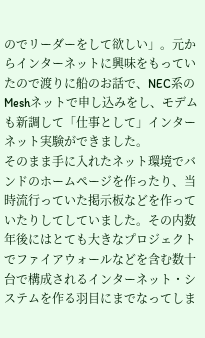のでリーダーをして欲しい」。元からインターネットに興味をもっていたので渡りに船のお話で、NEC系のMeshネットで申し込みをし、モデムも新調して「仕事として」インターネット実験ができました。
そのまま手に入れたネット環境でバンドのホームページを作ったり、当時流行っていた掲示板などを作っていたりしてしていました。その内数年後にはとても大きなプロジェクトでファイアウォールなどを含む数十台で構成されるインターネット・システムを作る羽目にまでなってしま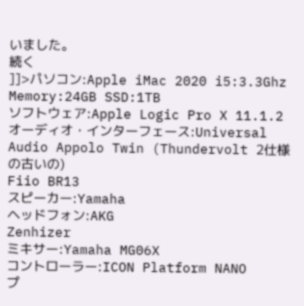いました。
続く
]]>パソコン:Apple iMac 2020 i5:3.3Ghz Memory:24GB SSD:1TB
ソフトウェア:Apple Logic Pro X 11.1.2
オーディオ・インターフェース:Universal Audio Appolo Twin (Thundervolt 2仕様の古いの)
Fiio BR13
スピーカー:Yamaha
ヘッドフォン:AKG
Zenhizer
ミキサー:Yamaha MG06X
コントローラー:ICON Platform NANO
プ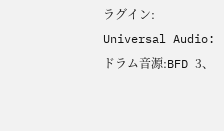ラグイン:
Universal Audio:
ドラム音源:BFD 3、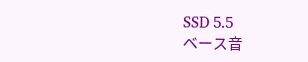SSD 5.5
ベース音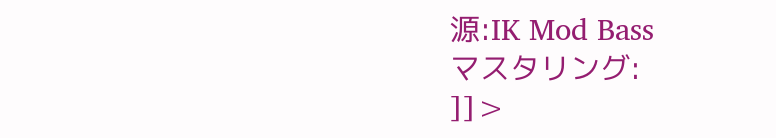源:IK Mod Bass
マスタリング:
]]>